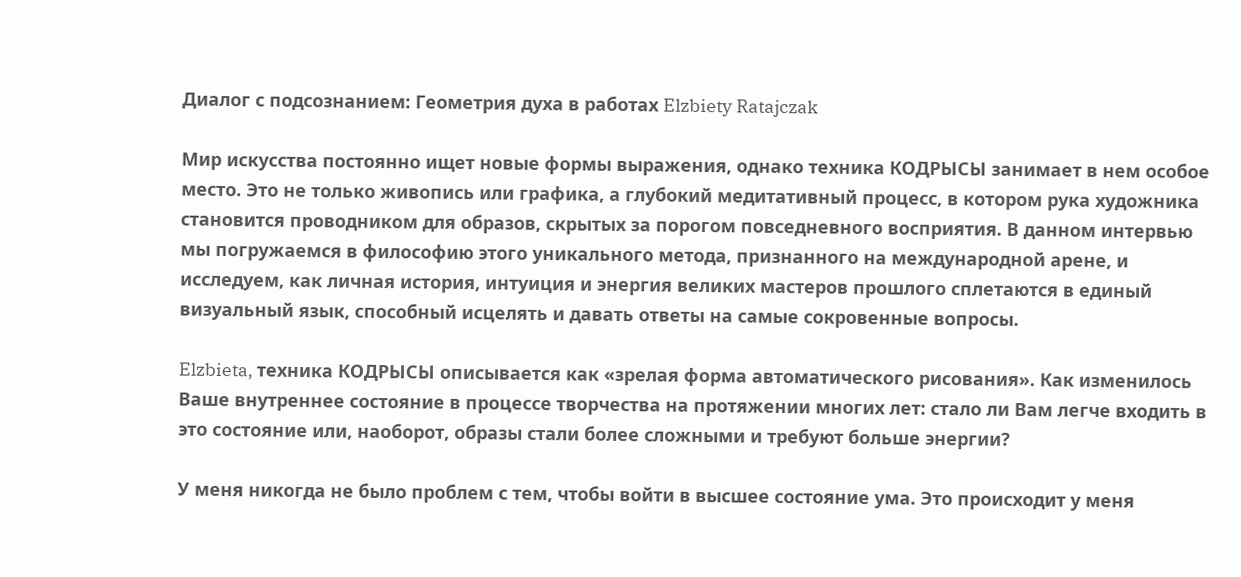Диалог с подсознанием: Геометрия духа в работах Elzbiety Ratajczak

Мир искусства постоянно ищет новые формы выражения, однако техника КОДРЫСЫ занимает в нем особое место. Это не только живопись или графика, а глубокий медитативный процесс, в котором рука художника становится проводником для образов, скрытых за порогом повседневного восприятия. В данном интервью мы погружаемся в философию этого уникального метода, признанного на международной арене, и исследуем, как личная история, интуиция и энергия великих мастеров прошлого сплетаются в единый визуальный язык, способный исцелять и давать ответы на самые сокровенные вопросы.

Elzbieta, техника КОДРЫСЫ описывается как «зрелая форма автоматического рисования». Как изменилось Ваше внутреннее состояние в процессе творчества на протяжении многих лет: стало ли Вам легче входить в это состояние или, наоборот, образы стали более сложными и требуют больше энергии?

У меня никогда не было проблем с тем, чтобы войти в высшее состояние ума. Это происходит у меня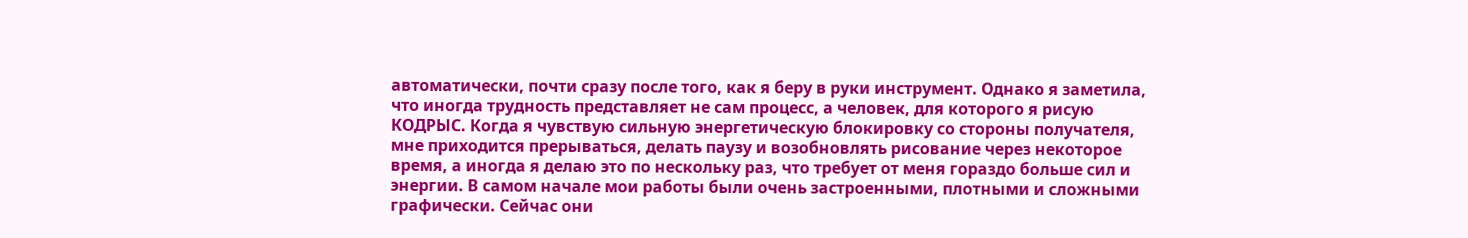автоматически, почти сразу после того, как я беру в руки инструмент. Однако я заметила, что иногда трудность представляет не сам процесс, а человек, для которого я рисую КОДРЫС. Когда я чувствую сильную энергетическую блокировку со стороны получателя, мне приходится прерываться, делать паузу и возобновлять рисование через некоторое время, а иногда я делаю это по нескольку раз, что требует от меня гораздо больше сил и энергии. В самом начале мои работы были очень застроенными, плотными и сложными графически. Сейчас они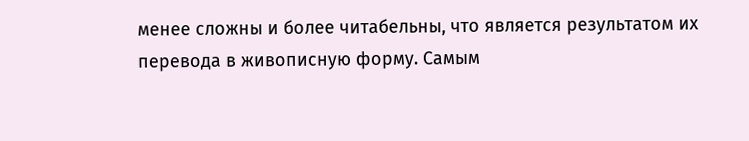менее сложны и более читабельны, что является результатом их перевода в живописную форму. Самым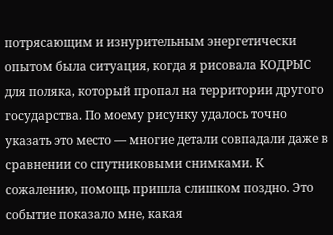потрясающим и изнурительным энергетически опытом была ситуация, когда я рисовала КОДРЫС для поляка, который пропал на территории другого государства. По моему рисунку удалось точно указать это место — многие детали совпадали даже в сравнении со спутниковыми снимками. К сожалению, помощь пришла слишком поздно. Это событие показало мне, какая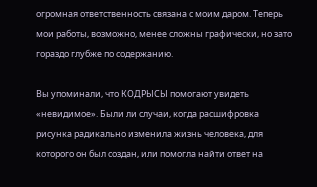огромная ответственность связана с моим даром. Теперь мои работы, возможно, менее сложны графически, но зато гораздо глубже по содержанию.

Вы упоминали, что КОДРЫСЫ помогают увидеть «невидимое». Были ли случаи, когда расшифровка рисунка радикально изменила жизнь человека, для которого он был создан, или помогла найти ответ на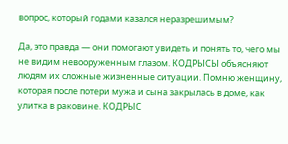вопрос, который годами казался неразрешимым?

Да, это правда — они помогают увидеть и понять то, чего мы не видим невооруженным глазом. КОДРЫСЫ объясняют людям их сложные жизненные ситуации. Помню женщину, которая после потери мужа и сына закрылась в доме, как улитка в раковине. КОДРЫС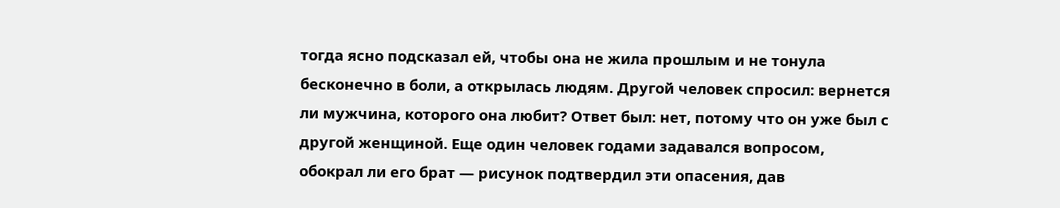тогда ясно подсказал ей, чтобы она не жила прошлым и не тонула бесконечно в боли, а открылась людям. Другой человек спросил: вернется ли мужчина, которого она любит? Ответ был: нет, потому что он уже был с другой женщиной. Еще один человек годами задавался вопросом, обокрал ли его брат — рисунок подтвердил эти опасения, дав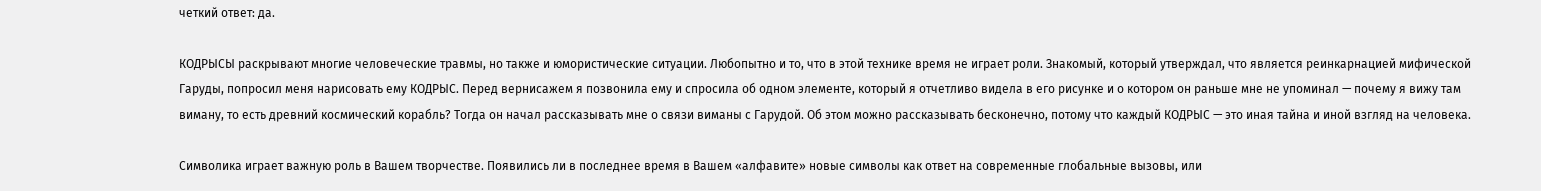четкий ответ: да.

КОДРЫСЫ раскрывают многие человеческие травмы, но также и юмористические ситуации. Любопытно и то, что в этой технике время не играет роли. Знакомый, который утверждал, что является реинкарнацией мифической Гаруды, попросил меня нарисовать ему КОДРЫС. Перед вернисажем я позвонила ему и спросила об одном элементе, который я отчетливо видела в его рисунке и о котором он раньше мне не упоминал — почему я вижу там виману, то есть древний космический корабль? Тогда он начал рассказывать мне о связи виманы с Гарудой. Об этом можно рассказывать бесконечно, потому что каждый КОДРЫС — это иная тайна и иной взгляд на человека.

Символика играет важную роль в Вашем творчестве. Появились ли в последнее время в Вашем «алфавите» новые символы как ответ на современные глобальные вызовы, или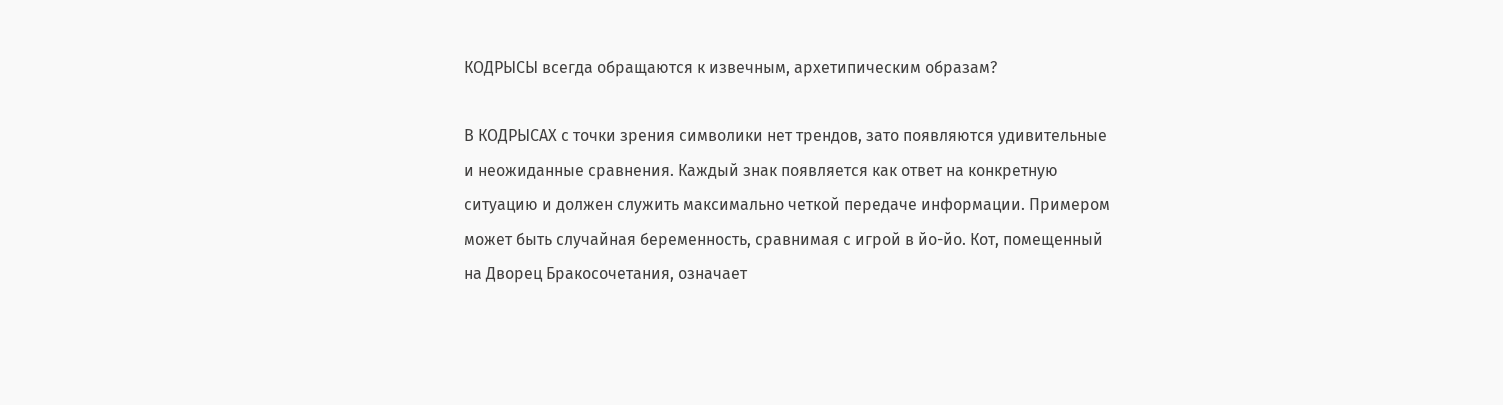КОДРЫСЫ всегда обращаются к извечным, архетипическим образам?

В КОДРЫСАХ с точки зрения символики нет трендов, зато появляются удивительные и неожиданные сравнения. Каждый знак появляется как ответ на конкретную ситуацию и должен служить максимально четкой передаче информации. Примером может быть случайная беременность, сравнимая с игрой в йо-йо. Кот, помещенный на Дворец Бракосочетания, означает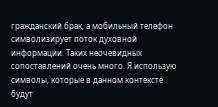гражданский брак, а мобильный телефон символизирует поток духовной информации. Таких неочевидных сопоставлений очень много. Я использую символы, которые в данном контексте будут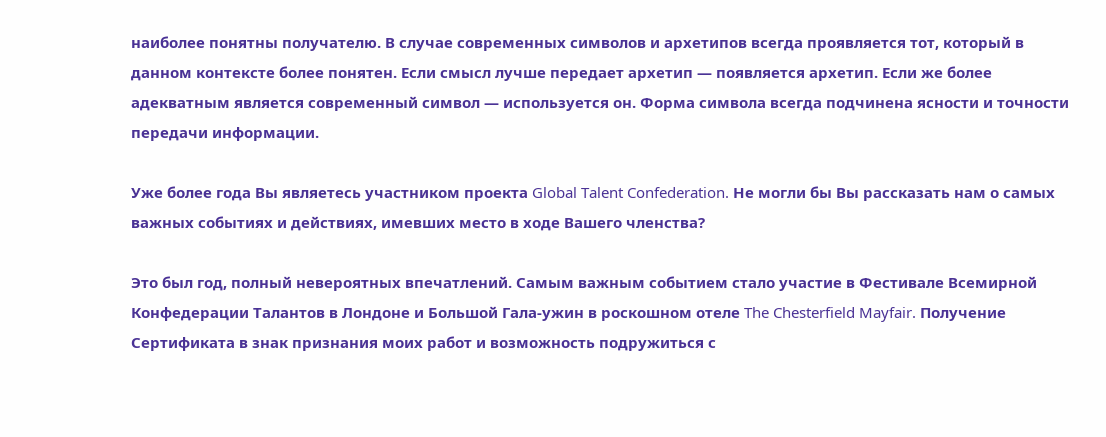наиболее понятны получателю. В случае современных символов и архетипов всегда проявляется тот, который в данном контексте более понятен. Если смысл лучше передает архетип — появляется архетип. Если же более адекватным является современный символ — используется он. Форма символа всегда подчинена ясности и точности передачи информации.

Уже более года Вы являетесь участником проекта Global Talent Confederation. Не могли бы Вы рассказать нам о самых важных событиях и действиях, имевших место в ходе Вашего членства?

Это был год, полный невероятных впечатлений. Самым важным событием стало участие в Фестивале Всемирной Конфедерации Талантов в Лондоне и Большой Гала-ужин в роскошном отеле The Chesterfield Mayfair. Получение Сертификата в знак признания моих работ и возможность подружиться с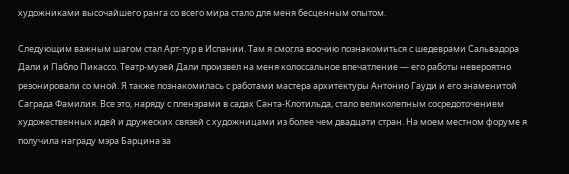художниками высочайшего ранга со всего мира стало для меня бесценным опытом.

Следующим важным шагом стал Арт-тур в Испании. Там я смогла воочию познакомиться с шедеврами Сальвадора Дали и Пабло Пикассо. Театр-музей Дали произвел на меня колоссальное впечатление — его работы невероятно резонировали со мной. Я также познакомилась с работами мастера архитектуры Антонио Гауди и его знаменитой Саграда Фамилия. Все это, наряду с пленэрами в садах Санта-Клотильда, стало великолепным сосредоточением художественных идей и дружеских связей с художницами из более чем двадцати стран. На моем местном форуме я получила награду мэра Барцина за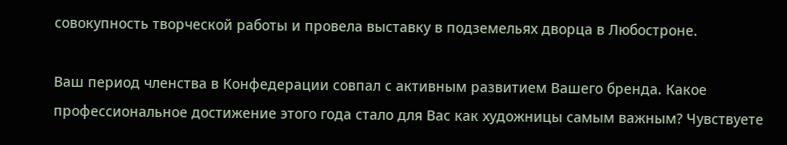совокупность творческой работы и провела выставку в подземельях дворца в Любостроне.

Ваш период членства в Конфедерации совпал с активным развитием Вашего бренда. Какое профессиональное достижение этого года стало для Вас как художницы самым важным? Чувствуете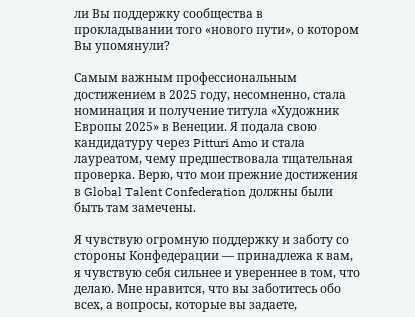ли Вы поддержку сообщества в прокладывании того «нового пути», о котором Вы упомянули?

Самым важным профессиональным достижением в 2025 году, несомненно, стала номинация и получение титула «Художник Европы 2025» в Венеции. Я подала свою кандидатуру через Pitturi Amo и стала лауреатом, чему предшествовала тщательная проверка. Верю, что мои прежние достижения в Global Talent Confederation должны были быть там замечены.

Я чувствую огромную поддержку и заботу со стороны Конфедерации — принадлежа к вам, я чувствую себя сильнее и увереннее в том, что делаю. Мне нравится, что вы заботитесь обо всех, а вопросы, которые вы задаете,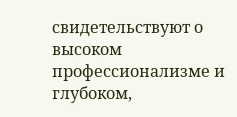свидетельствуют о высоком профессионализме и глубоком,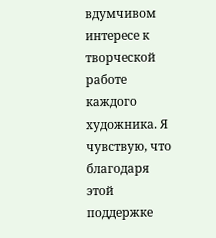вдумчивом интересе к творческой работе каждого художника. Я чувствую, что благодаря этой поддержке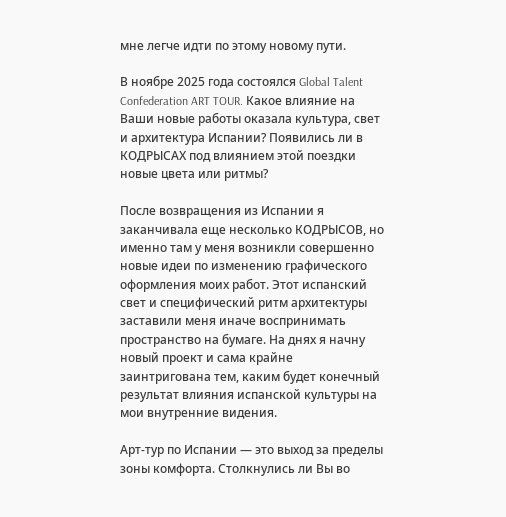мне легче идти по этому новому пути.

В ноябре 2025 года состоялся Global Talent Confederation ART TOUR. Какое влияние на Ваши новые работы оказала культура, свет и архитектура Испании? Появились ли в КОДРЫСАХ под влиянием этой поездки новые цвета или ритмы?

После возвращения из Испании я заканчивала еще несколько КОДРЫСОВ, но именно там у меня возникли совершенно новые идеи по изменению графического оформления моих работ. Этот испанский свет и специфический ритм архитектуры заставили меня иначе воспринимать пространство на бумаге. На днях я начну новый проект и сама крайне заинтригована тем, каким будет конечный результат влияния испанской культуры на мои внутренние видения.

Арт-тур по Испании — это выход за пределы зоны комфорта. Столкнулись ли Вы во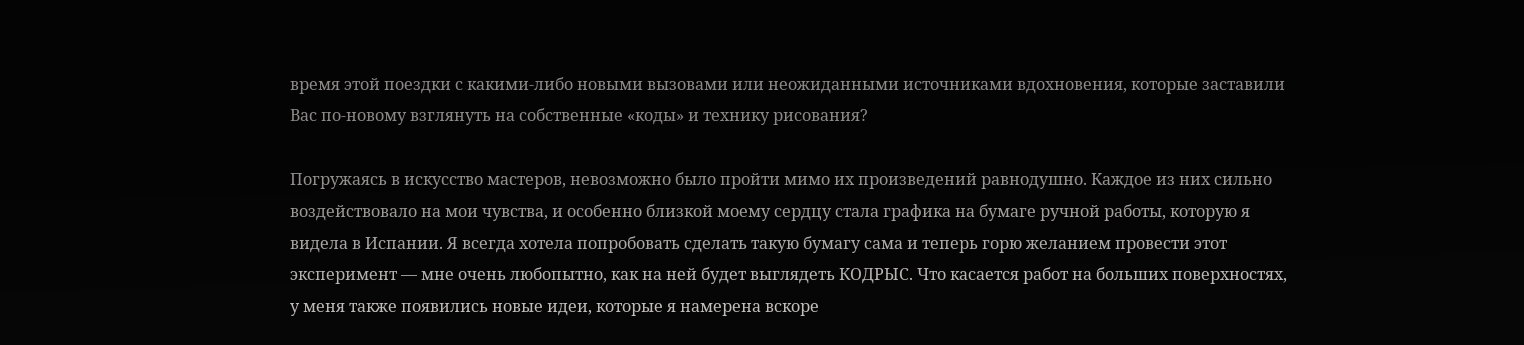время этой поездки с какими-либо новыми вызовами или неожиданными источниками вдохновения, которые заставили Вас по-новому взглянуть на собственные «коды» и технику рисования?

Погружаясь в искусство мастеров, невозможно было пройти мимо их произведений равнодушно. Каждое из них сильно воздействовало на мои чувства, и особенно близкой моему сердцу стала графика на бумаге ручной работы, которую я видела в Испании. Я всегда хотела попробовать сделать такую бумагу сама и теперь горю желанием провести этот эксперимент — мне очень любопытно, как на ней будет выглядеть КОДРЫС. Что касается работ на больших поверхностях, у меня также появились новые идеи, которые я намерена вскоре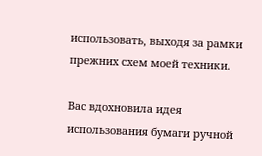использовать, выходя за рамки прежних схем моей техники.

Вас вдохновила идея использования бумаги ручной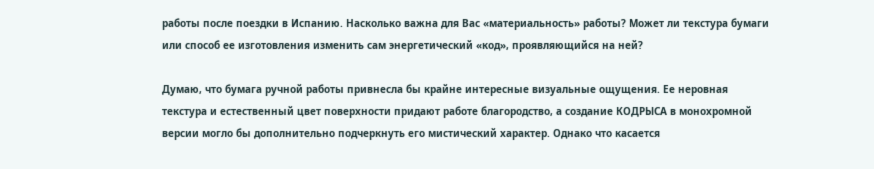работы после поездки в Испанию. Насколько важна для Вас «материальность» работы? Может ли текстура бумаги или способ ее изготовления изменить сам энергетический «код», проявляющийся на ней?

Думаю, что бумага ручной работы привнесла бы крайне интересные визуальные ощущения. Ее неровная текстура и естественный цвет поверхности придают работе благородство, а создание КОДРЫСА в монохромной версии могло бы дополнительно подчеркнуть его мистический характер. Однако что касается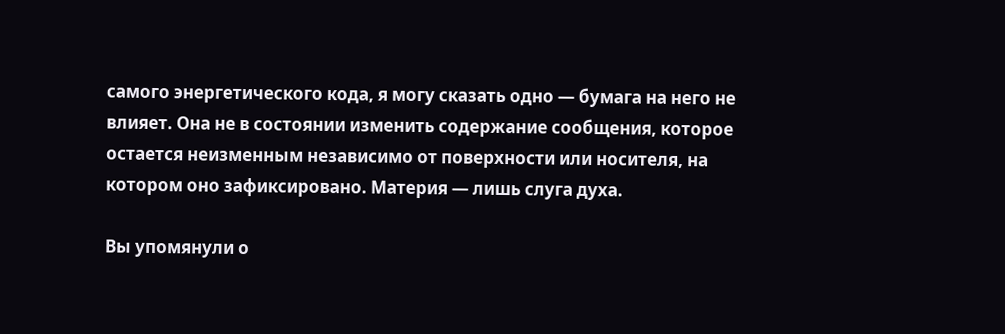самого энергетического кода, я могу сказать одно — бумага на него не влияет. Она не в состоянии изменить содержание сообщения, которое остается неизменным независимо от поверхности или носителя, на котором оно зафиксировано. Материя — лишь слуга духа.

Вы упомянули о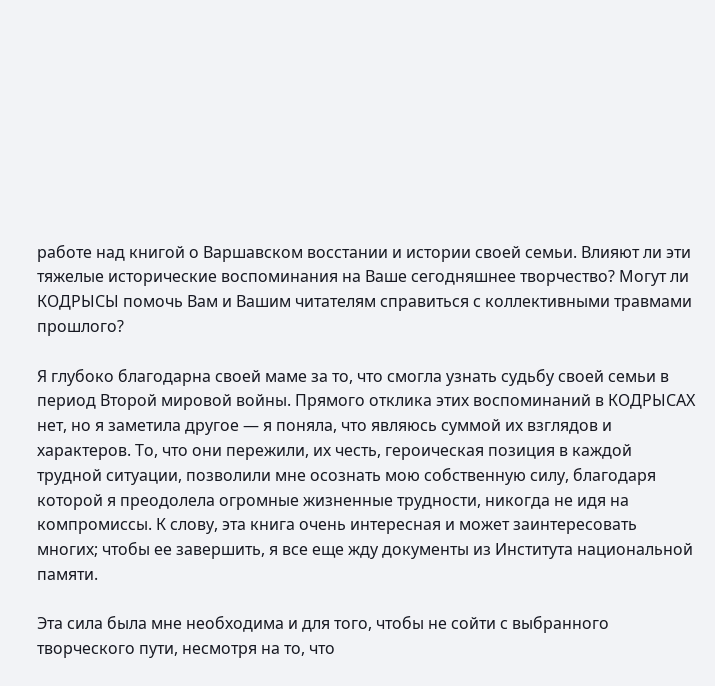работе над книгой о Варшавском восстании и истории своей семьи. Влияют ли эти тяжелые исторические воспоминания на Ваше сегодняшнее творчество? Могут ли КОДРЫСЫ помочь Вам и Вашим читателям справиться с коллективными травмами прошлого?

Я глубоко благодарна своей маме за то, что смогла узнать судьбу своей семьи в период Второй мировой войны. Прямого отклика этих воспоминаний в КОДРЫСАХ нет, но я заметила другое — я поняла, что являюсь суммой их взглядов и характеров. То, что они пережили, их честь, героическая позиция в каждой трудной ситуации, позволили мне осознать мою собственную силу, благодаря которой я преодолела огромные жизненные трудности, никогда не идя на компромиссы. К слову, эта книга очень интересная и может заинтересовать многих; чтобы ее завершить, я все еще жду документы из Института национальной памяти.

Эта сила была мне необходима и для того, чтобы не сойти с выбранного творческого пути, несмотря на то, что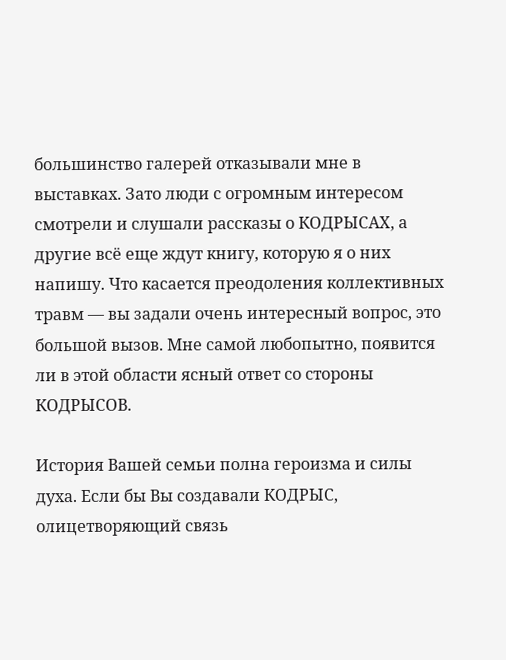большинство галерей отказывали мне в выставках. Зато люди с огромным интересом смотрели и слушали рассказы о КОДРЫСАХ, а другие всё еще ждут книгу, которую я о них напишу. Что касается преодоления коллективных травм — вы задали очень интересный вопрос, это большой вызов. Мне самой любопытно, появится ли в этой области ясный ответ со стороны КОДРЫСОВ.

История Вашей семьи полна героизма и силы духа. Если бы Вы создавали КОДРЫС, олицетворяющий связь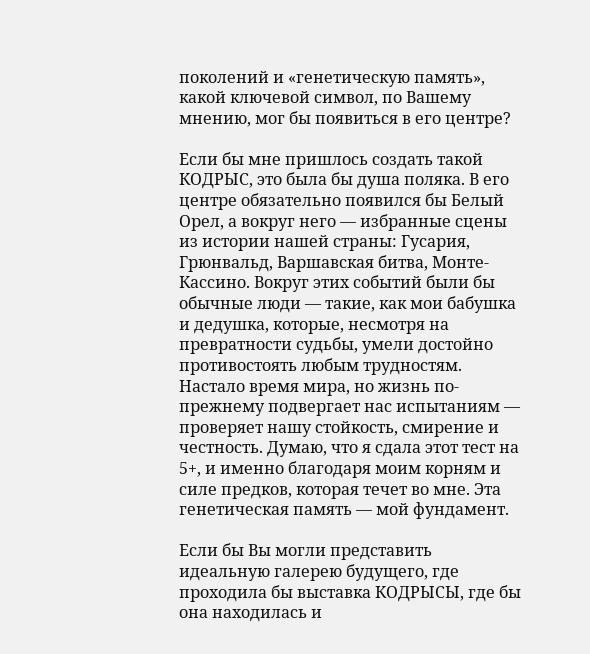поколений и «генетическую память», какой ключевой символ, по Вашему мнению, мог бы появиться в его центре?

Если бы мне пришлось создать такой КОДРЫС, это была бы душа поляка. В его центре обязательно появился бы Белый Орел, а вокруг него — избранные сцены из истории нашей страны: Гусария, Грюнвальд, Варшавская битва, Монте-Кассино. Вокруг этих событий были бы обычные люди — такие, как мои бабушка и дедушка, которые, несмотря на превратности судьбы, умели достойно противостоять любым трудностям. Настало время мира, но жизнь по-прежнему подвергает нас испытаниям — проверяет нашу стойкость, смирение и честность. Думаю, что я сдала этот тест на 5+, и именно благодаря моим корням и силе предков, которая течет во мне. Эта генетическая память — мой фундамент.

Если бы Вы могли представить идеальную галерею будущего, где проходила бы выставка КОДРЫСЫ, где бы она находилась и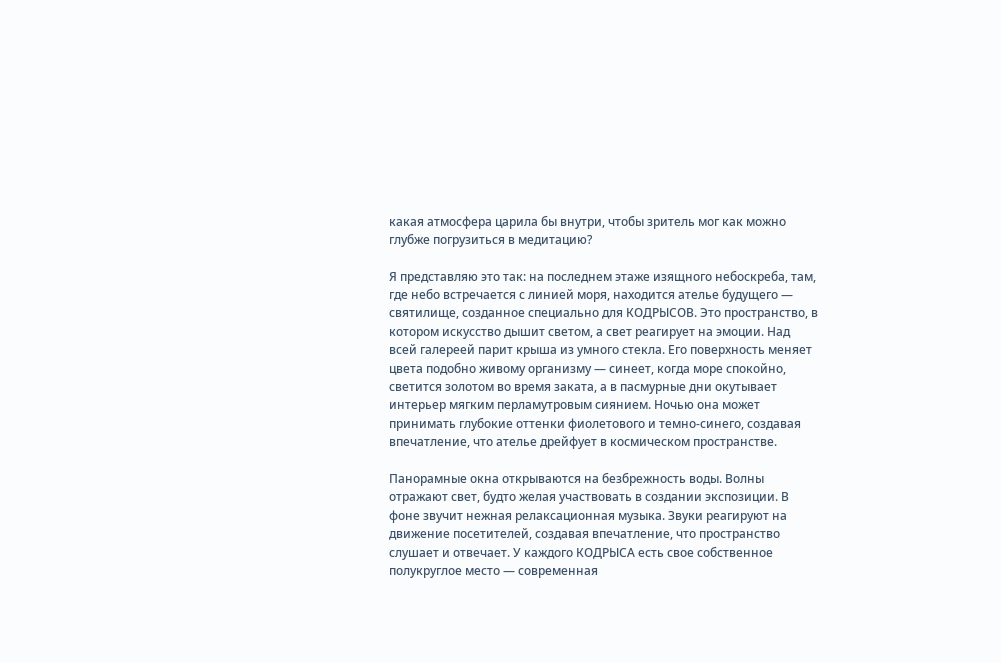какая атмосфера царила бы внутри, чтобы зритель мог как можно глубже погрузиться в медитацию?

Я представляю это так: на последнем этаже изящного небоскреба, там, где небо встречается с линией моря, находится ателье будущего — святилище, созданное специально для КОДРЫСОВ. Это пространство, в котором искусство дышит светом, а свет реагирует на эмоции. Над всей галереей парит крыша из умного стекла. Его поверхность меняет цвета подобно живому организму — синеет, когда море спокойно, светится золотом во время заката, а в пасмурные дни окутывает интерьер мягким перламутровым сиянием. Ночью она может принимать глубокие оттенки фиолетового и темно-синего, создавая впечатление, что ателье дрейфует в космическом пространстве.

Панорамные окна открываются на безбрежность воды. Волны отражают свет, будто желая участвовать в создании экспозиции. В фоне звучит нежная релаксационная музыка. Звуки реагируют на движение посетителей, создавая впечатление, что пространство слушает и отвечает. У каждого КОДРЫСА есть свое собственное полукруглое место — современная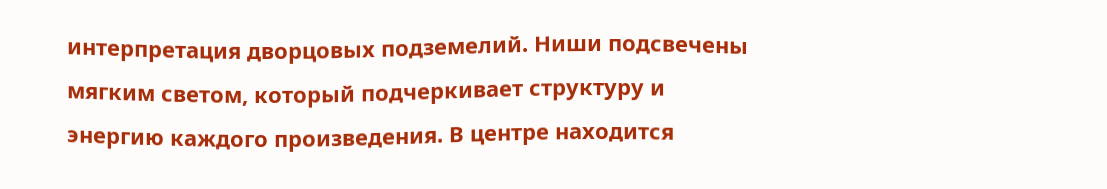интерпретация дворцовых подземелий. Ниши подсвечены мягким светом, который подчеркивает структуру и энергию каждого произведения. В центре находится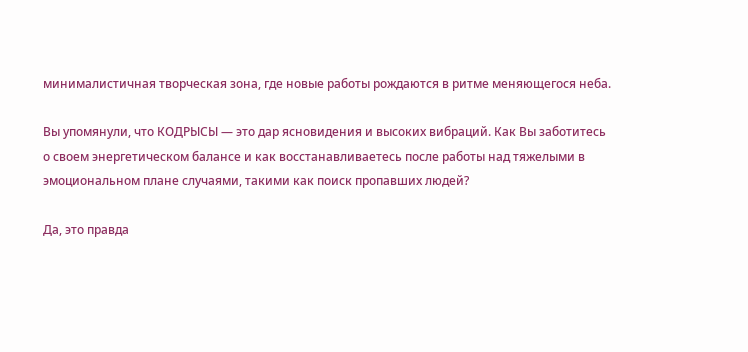минималистичная творческая зона, где новые работы рождаются в ритме меняющегося неба.

Вы упомянули, что КОДРЫСЫ — это дар ясновидения и высоких вибраций. Как Вы заботитесь о своем энергетическом балансе и как восстанавливаетесь после работы над тяжелыми в эмоциональном плане случаями, такими как поиск пропавших людей?

Да, это правда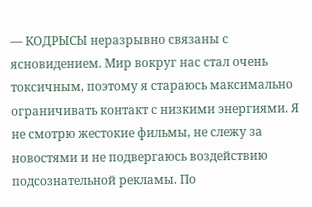— КОДРЫСЫ неразрывно связаны с ясновидением. Мир вокруг нас стал очень токсичным, поэтому я стараюсь максимально ограничивать контакт с низкими энергиями. Я не смотрю жестокие фильмы, не слежу за новостями и не подвергаюсь воздействию подсознательной рекламы. По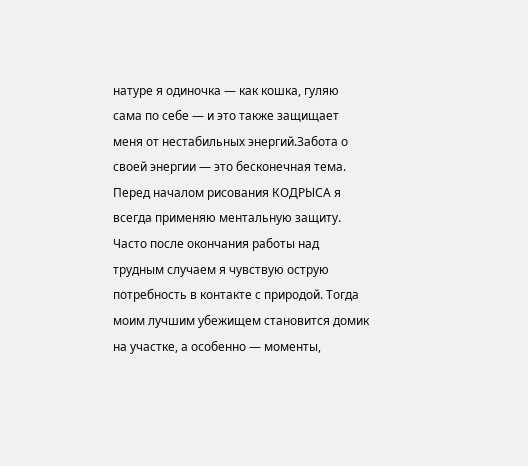натуре я одиночка — как кошка, гуляю сама по себе — и это также защищает меня от нестабильных энергий.Забота о своей энергии — это бесконечная тема. Перед началом рисования КОДРЫСА я всегда применяю ментальную защиту. Часто после окончания работы над трудным случаем я чувствую острую потребность в контакте с природой. Тогда моим лучшим убежищем становится домик на участке, а особенно — моменты,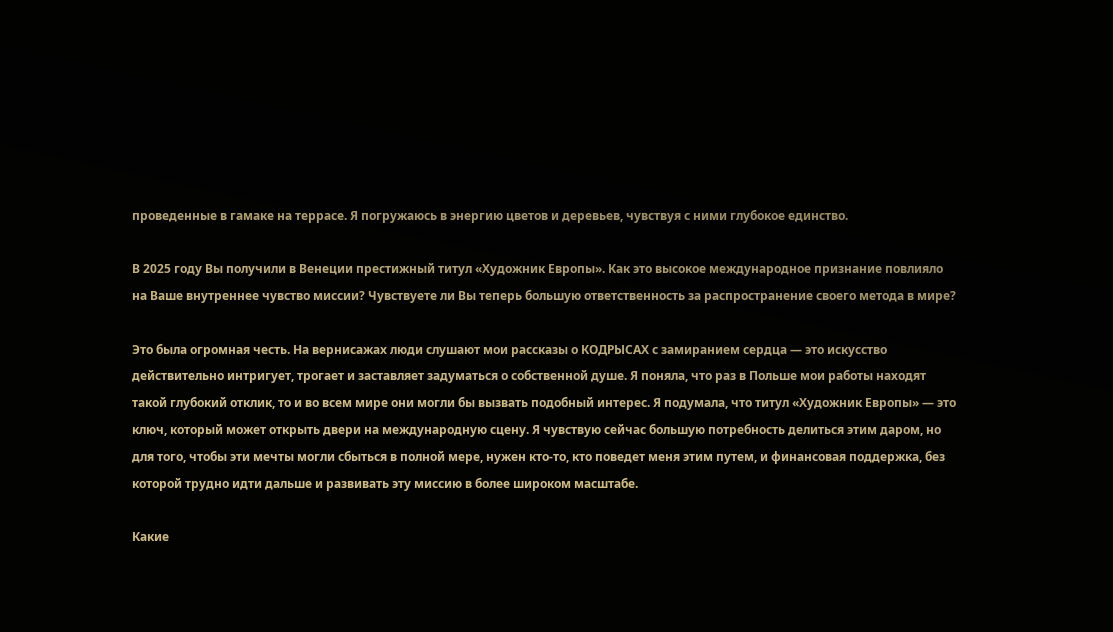проведенные в гамаке на террасе. Я погружаюсь в энергию цветов и деревьев, чувствуя с ними глубокое единство.

В 2025 году Вы получили в Венеции престижный титул «Художник Европы». Как это высокое международное признание повлияло на Ваше внутреннее чувство миссии? Чувствуете ли Вы теперь большую ответственность за распространение своего метода в мире?

Это была огромная честь. На вернисажах люди слушают мои рассказы о КОДРЫСАХ с замиранием сердца — это искусство действительно интригует, трогает и заставляет задуматься о собственной душе. Я поняла, что раз в Польше мои работы находят такой глубокий отклик, то и во всем мире они могли бы вызвать подобный интерес. Я подумала, что титул «Художник Европы» — это ключ, который может открыть двери на международную сцену. Я чувствую сейчас большую потребность делиться этим даром, но для того, чтобы эти мечты могли сбыться в полной мере, нужен кто-то, кто поведет меня этим путем, и финансовая поддержка, без которой трудно идти дальше и развивать эту миссию в более широком масштабе.

Какие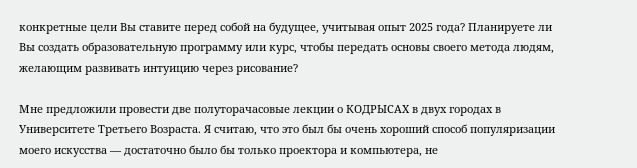конкретные цели Вы ставите перед собой на будущее, учитывая опыт 2025 года? Планируете ли Вы создать образовательную программу или курс, чтобы передать основы своего метода людям, желающим развивать интуицию через рисование?

Мне предложили провести две полуторачасовые лекции о КОДРЫСАХ в двух городах в Университете Третьего Возраста. Я считаю, что это был бы очень хороший способ популяризации моего искусства — достаточно было бы только проектора и компьютера, не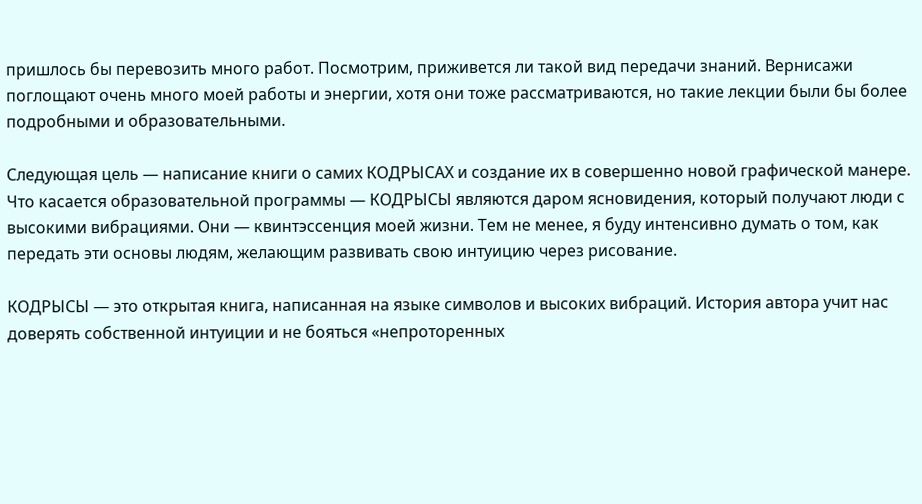пришлось бы перевозить много работ. Посмотрим, приживется ли такой вид передачи знаний. Вернисажи поглощают очень много моей работы и энергии, хотя они тоже рассматриваются, но такие лекции были бы более подробными и образовательными.

Следующая цель — написание книги о самих КОДРЫСАХ и создание их в совершенно новой графической манере. Что касается образовательной программы — КОДРЫСЫ являются даром ясновидения, который получают люди с высокими вибрациями. Они — квинтэссенция моей жизни. Тем не менее, я буду интенсивно думать о том, как передать эти основы людям, желающим развивать свою интуицию через рисование.

КОДРЫСЫ — это открытая книга, написанная на языке символов и высоких вибраций. История автора учит нас доверять собственной интуиции и не бояться «непроторенных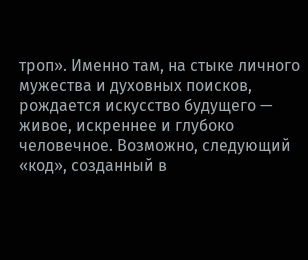троп». Именно там, на стыке личного мужества и духовных поисков, рождается искусство будущего — живое, искреннее и глубоко человечное. Возможно, следующий «код», созданный в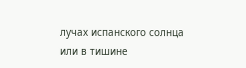лучах испанского солнца или в тишине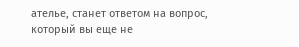ателье, станет ответом на вопрос, который вы еще не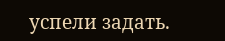успели задать.